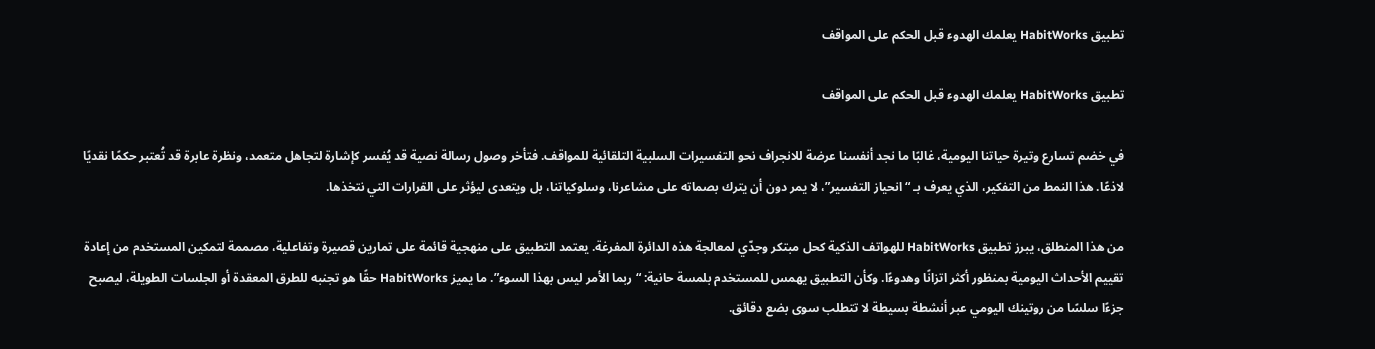تطبيق HabitWorks يعلمك الهدوء قبل الحكم على المواقف

تطبيق HabitWorks يعلمك الهدوء قبل الحكم على المواقف

في خضم تسارع وتيرة حياتنا اليومية، غالبًا ما نجد أنفسنا عرضة للانجراف نحو التفسيرات السلبية التلقائية للمواقف. فتأخر وصول رسالة نصية قد يُفسر كإشارة لتجاهل متعمد، ونظرة عابرة قد تُعتبر حكمًا نقديًا لاذعًا. هذا النمط من التفكير، الذي يعرف بـ “انحياز التفسير”، لا يمر دون أن يترك بصماته على مشاعرنا، وسلوكياتنا، بل ويتعدى ليؤثر على القرارات التي نتخذها.

من هذا المنطلق، يبرز تطبيق HabitWorks للهواتف الذكية كحل مبتكر وجدّي لمعالجة هذه الدائرة المفرغة. يعتمد التطبيق على منهجية قائمة على تمارين قصيرة وتفاعلية، مصممة لتمكين المستخدم من إعادة تقييم الأحداث اليومية بمنظور أكثر اتزانًا وهدوءًا. وكأن التطبيق يهمس للمستخدم بلمسة حانية: “ربما الأمر ليس بهذا السوء”. ما يميز HabitWorks حقًا هو تجنبه للطرق المعقدة أو الجلسات الطويلة، ليصبح جزءًا سلسًا من روتينك اليومي عبر أنشطة بسيطة لا تتطلب سوى بضع دقائق.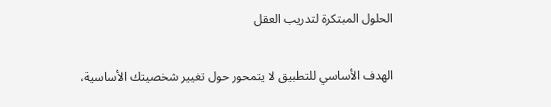الحلول المبتكرة لتدريب العقل

الهدف الأساسي للتطبيق لا يتمحور حول تغيير شخصيتك الأساسية،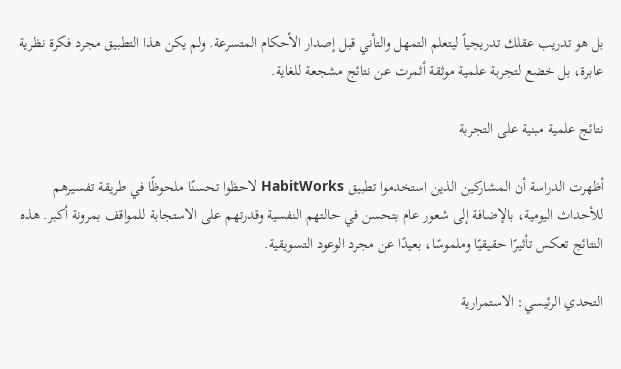بل هو تدريب عقلك تدريجياً ليتعلم التمهل والتأني قبل إصدار الأحكام المتسرعة. ولم يكن هذا التطبيق مجرد فكرة نظرية عابرة، بل خضع لتجربة علمية موثقة أثمرت عن نتائج مشجعة للغاية.

نتائج علمية مبنية على التجربة

أظهرت الدراسة أن المشاركين الذين استخدموا تطبيق HabitWorks لاحظوا تحسنًا ملحوظًا في طريقة تفسيرهم للأحداث اليومية، بالإضافة إلى شعور عام بتحسن في حالتهم النفسية وقدرتهم على الاستجابة للمواقف بمرونة أكبر. هذه النتائج تعكس تأثيرًا حقيقيًا وملموسًا، بعيدًا عن مجرد الوعود التسويقية.

التحدي الرئيسي: الاستمرارية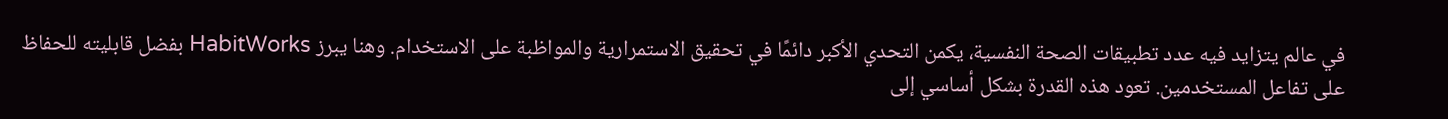في عالم يتزايد فيه عدد تطبيقات الصحة النفسية، يكمن التحدي الأكبر دائمًا في تحقيق الاستمرارية والمواظبة على الاستخدام. وهنا يبرز HabitWorks بفضل قابليته للحفاظ على تفاعل المستخدمين. تعود هذه القدرة بشكل أساسي إلى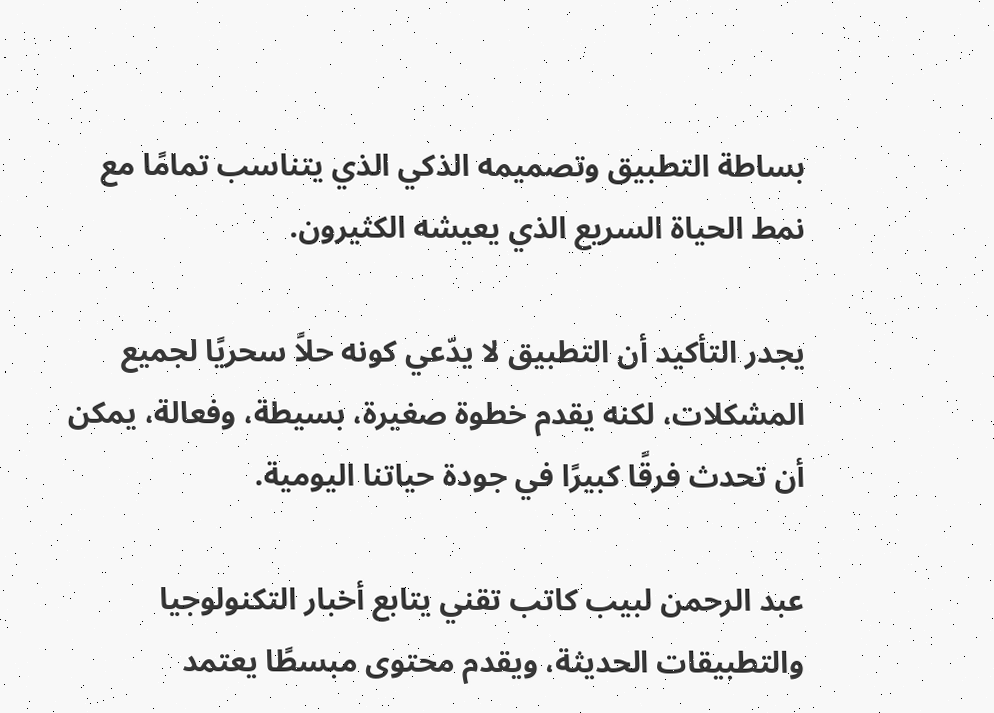بساطة التطبيق وتصميمه الذكي الذي يتناسب تمامًا مع نمط الحياة السريع الذي يعيشه الكثيرون.

يجدر التأكيد أن التطبيق لا يدّعي كونه حلاً سحريًا لجميع المشكلات، لكنه يقدم خطوة صغيرة، بسيطة، وفعالة، يمكن أن تحدث فرقًا كبيرًا في جودة حياتنا اليومية.

عبد الرحمن لبيب كاتب تقني يتابع أخبار التكنولوجيا والتطبيقات الحديثة، ويقدم محتوى مبسطًا يعتمد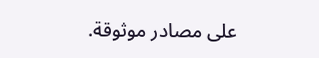على مصادر موثوقة.